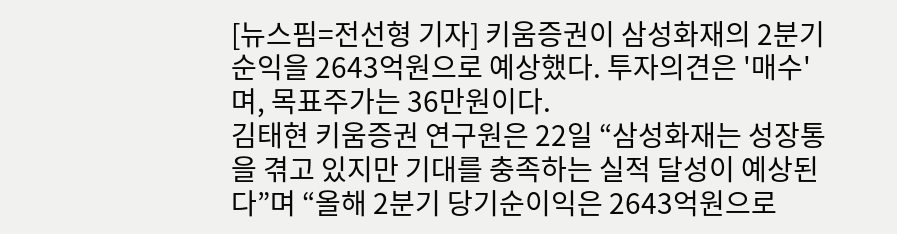[뉴스핌=전선형 기자] 키움증권이 삼성화재의 2분기 순익을 2643억원으로 예상했다. 투자의견은 '매수'며, 목표주가는 36만원이다.
김태현 키움증권 연구원은 22일 “삼성화재는 성장통을 겪고 있지만 기대를 충족하는 실적 달성이 예상된다”며 “올해 2분기 당기순이익은 2643억원으로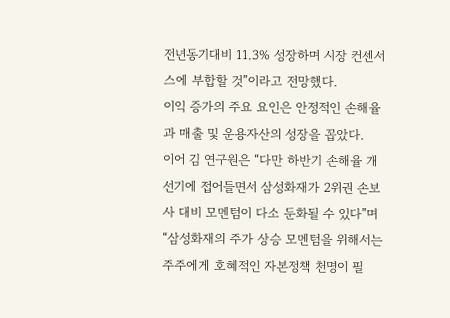전년동기대비 11.3% 성장하며 시장 컨센서스에 부합할 것”이라고 전망했다.
이익 증가의 주요 요인은 안정적인 손해율과 매출 및 운용자산의 성장을 꼽았다.
이어 김 연구원은 “다만 하반기 손해율 개선기에 접어들면서 삼성화재가 2위권 손보사 대비 모멘텀이 다소 둔화될 수 있다”며 “삼성화재의 주가 상승 모멘텀을 위해서는 주주에게 호혜적인 자본정책 천명이 필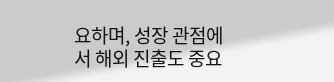요하며, 성장 관점에서 해외 진출도 중요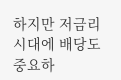하지만 저금리 시대에 배당도 중요하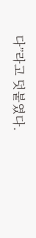다”라고 덧붙였다.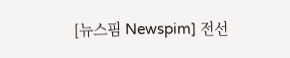[뉴스핌 Newspim] 전선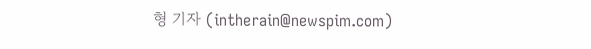형 기자 (intherain@newspim.com)